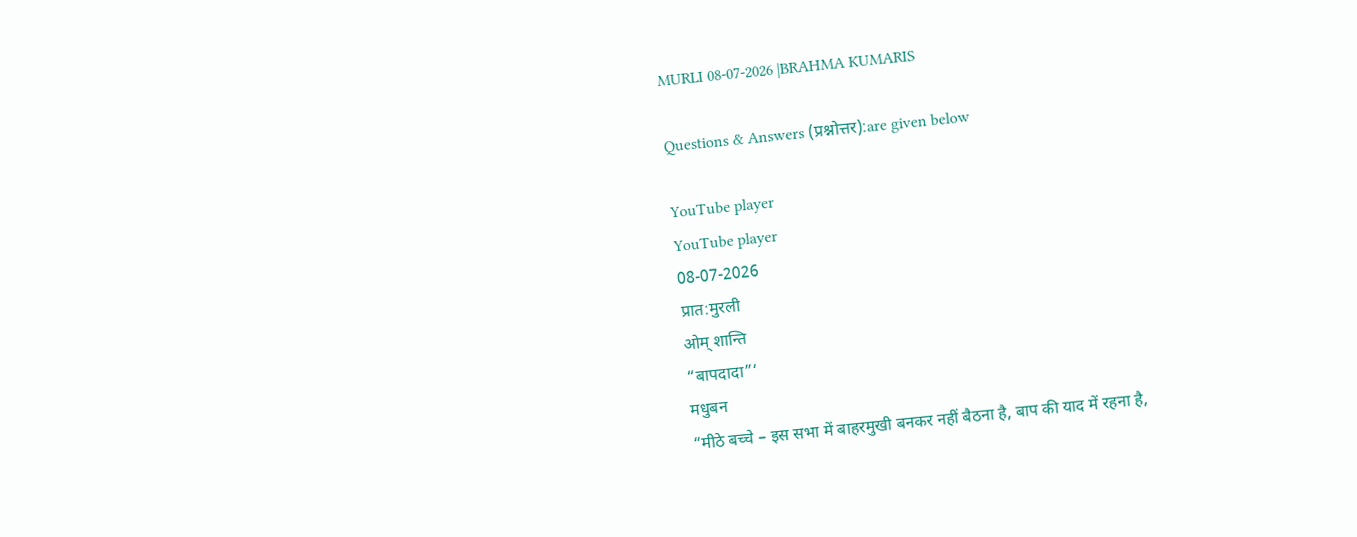MURLI 08-07-2026 |BRAHMA KUMARIS

Questions & Answers (प्रश्नोत्तर):are given below

YouTube player
YouTube player
08-07-2026
प्रात:मुरली
ओम् शान्ति
“बापदादा”‘
मधुबन
“मीठे बच्चे – इस सभा में बाहरमुखी बनकर नहीं बैठना है, बाप की याद में रहना है,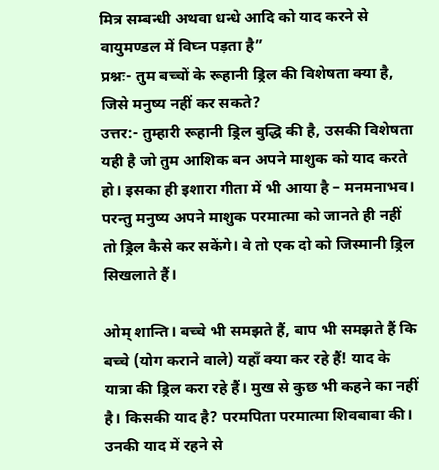मित्र सम्बन्धी अथवा धन्धे आदि को याद करने से वायुमण्डल में विघ्न पड़ता है”
प्रश्नः- तुम बच्चों के रूहानी ड्रिल की विशेषता क्या है, जिसे मनुष्य नहीं कर सकते?
उत्तर:- तुम्हारी रूहानी ड्रिल बुद्धि की है, उसकी विशेषता यही है जो तुम आशिक बन अपने माशुक को याद करते हो। इसका ही इशारा गीता में भी आया है – मनमनाभव। परन्तु मनुष्य अपने माशुक परमात्मा को जानते ही नहीं तो ड्रिल कैसे कर सकेंगे। वे तो एक दो को जिस्मानी ड्रिल सिखलाते हैं।

ओम् शान्ति। बच्चे भी समझते हैं, बाप भी समझते हैं कि बच्चे (योग कराने वाले) यहाँ क्या कर रहे हैं! याद के यात्रा की ड्रिल करा रहे हैं। मुख से कुछ भी कहने का नहीं है। किसकी याद है? परमपिता परमात्मा शिवबाबा की। उनकी याद में रहने से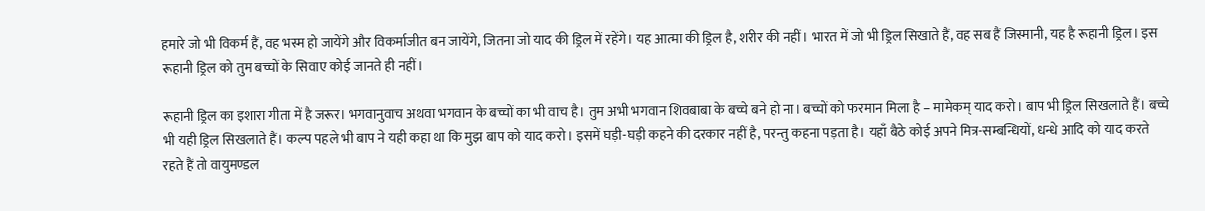हमारे जो भी विकर्म हैं, वह भस्म हो जायेंगे और विकर्माजीत बन जायेंगे, जितना जो याद की ड्रिल में रहेंगे। यह आत्मा की ड्रिल है, शरीर की नहीं। भारत में जो भी ड्रिल सिखाते हैं, वह सब हैं जिस्मानी, यह है रूहानी ड्रिल। इस रूहानी ड्रिल को तुम बच्चों के सिवाए कोई जानते ही नहीं।

रूहानी ड्रिल का इशारा गीता में है जरूर। भगवानुवाच अथवा भगवान के बच्चों का भी वाच है। तुम अभी भगवान शिवबाबा के बच्चे बने हो ना। बच्चों को फरमान मिला है – मामेकम् याद करो। बाप भी ड्रिल सिखलाते हैं। बच्चे भी यही ड्रिल सिखलाते हैं। कल्प पहले भी बाप ने यही कहा था कि मुझ बाप को याद करो। इसमें घड़ी-घड़ी कहने की दरकार नहीं है, परन्तु कहना पड़ता है। यहाँ बैठे कोई अपने मित्र-सम्बन्धियों, धन्धे आदि को याद करते रहते हैं तो वायुमण्डल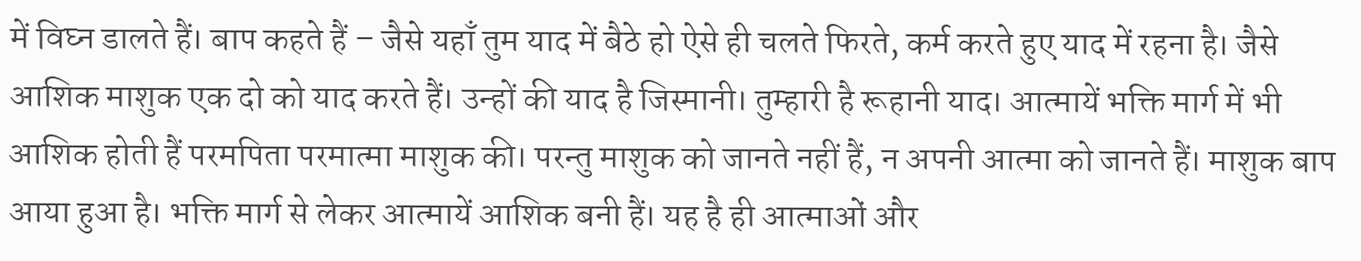में विघ्न डालते हैं। बाप कहते हैं – जैसे यहाँ तुम याद में बैठे हो ऐसे ही चलते फिरते, कर्म करते हुए याद में रहना है। जैसे आशिक माशुक एक दो को याद करते हैं। उन्हों की याद है जिस्मानी। तुम्हारी है रूहानी याद। आत्मायें भक्ति मार्ग में भी आशिक होती हैं परमपिता परमात्मा माशुक की। परन्तु माशुक को जानते नहीं हैं, न अपनी आत्मा को जानते हैं। माशुक बाप आया हुआ है। भक्ति मार्ग से लेकर आत्मायें आशिक बनी हैं। यह है ही आत्माओं और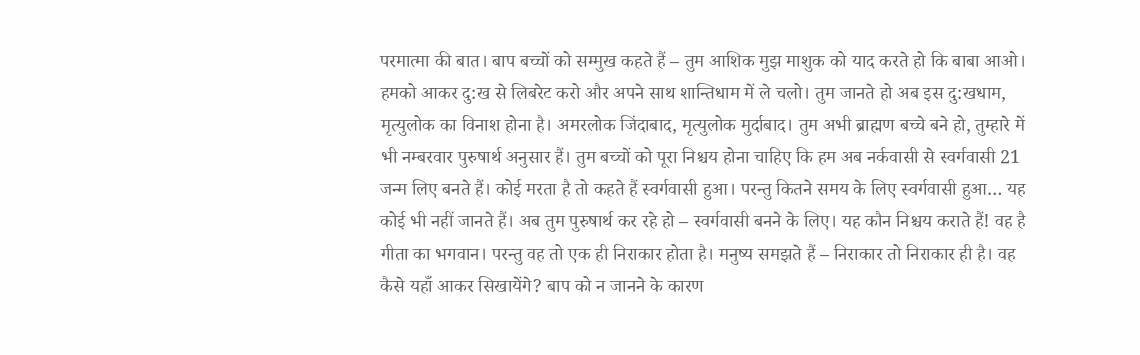परमात्मा की बात। बाप बच्चों को सम्मुख कहते हैं – तुम आशिक मुझ माशुक को याद करते हो कि बाबा आओ। हमको आकर दु:ख से लिबरेट करो और अपने साथ शान्तिधाम में ले चलो। तुम जानते हो अब इस दु:खधाम, मृत्युलोक का विनाश होना है। अमरलोक जिंदाबाद, मृत्युलोक मुर्दाबाद। तुम अभी ब्राह्मण बच्चे बने हो, तुम्हारे में भी नम्बरवार पुरुषार्थ अनुसार हैं। तुम बच्चों को पूरा निश्चय होना चाहिए कि हम अब नर्कवासी से स्वर्गवासी 21 जन्म लिए बनते हैं। कोई मरता है तो कहते हैं स्वर्गवासी हुआ। परन्तु कितने समय के लिए स्वर्गवासी हुआ… यह कोई भी नहीं जानते हैं। अब तुम पुरुषार्थ कर रहे हो – स्वर्गवासी बनने के लिए। यह कौन निश्चय कराते हैं! वह है गीता का भगवान। परन्तु वह तो एक ही निराकार होता है। मनुष्य समझते हैं – निराकार तो निराकार ही है। वह कैसे यहाँ आकर सिखायेंगे? बाप को न जानने के कारण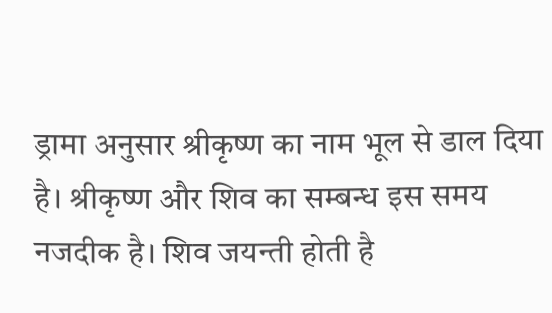ड्रामा अनुसार श्रीकृष्ण का नाम भूल से डाल दिया है। श्रीकृष्ण और शिव का सम्बन्ध इस समय नजदीक है। शिव जयन्ती होती है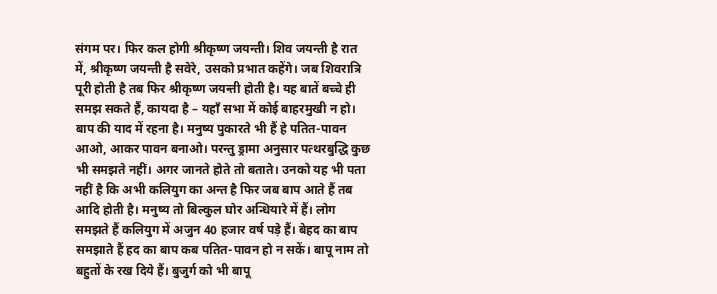संगम पर। फिर कल होगी श्रीकृष्ण जयन्ती। शिव जयन्ती है रात में, श्रीकृष्ण जयन्ती है सवेरे, उसको प्रभात कहेंगे। जब शिवरात्रि पूरी होती है तब फिर श्रीकृष्ण जयन्ती होती है। यह बातें बच्चे ही समझ सकते हैं, कायदा है – यहाँ सभा में कोई बाहरमुखी न हो। बाप की याद में रहना है। मनुष्य पुकारते भी हैं हे पतित-पावन आओ, आकर पावन बनाओ। परन्तु ड्रामा अनुसार पत्थरबुद्धि कुछ भी समझते नहीं। अगर जानते होते तो बताते। उनको यह भी पता नहीं है कि अभी कलियुग का अन्त है फिर जब बाप आते हैं तब आदि होती है। मनुष्य तो बिल्कुल घोर अन्धियारे में हैं। लोग समझते हैं कलियुग में अजुन 40 हजार वर्ष पड़े हैं। बेहद का बाप समझाते हैं हद का बाप कब पतित-पावन हो न सकें। बापू नाम तो बहुतों के रख दिये हैं। बुजुर्ग को भी बापू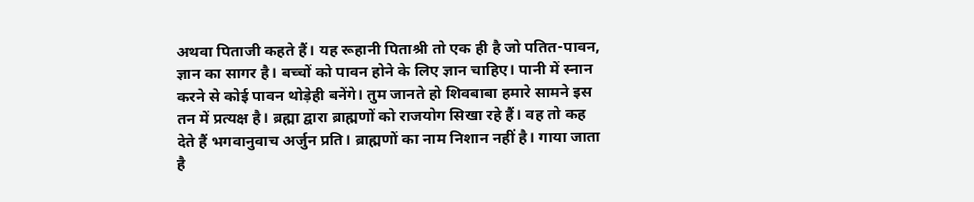अथवा पिताजी कहते हैं। यह रूहानी पिताश्री तो एक ही है जो पतित-पावन, ज्ञान का सागर है। बच्चों को पावन होने के लिए ज्ञान चाहिए। पानी में स्नान करने से कोई पावन थोड़ेही बनेंगे। तुम जानते हो शिवबाबा हमारे सामने इस तन में प्रत्यक्ष है। ब्रह्मा द्वारा ब्राह्मणों को राजयोग सिखा रहे हैं। वह तो कह देते हैं भगवानुवाच अर्जुन प्रति। ब्राह्मणों का नाम निशान नहीं है। गाया जाता है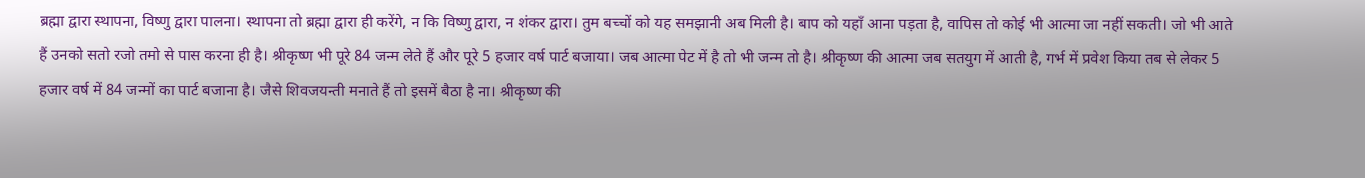ब्रह्मा द्वारा स्थापना, विष्णु द्वारा पालना। स्थापना तो ब्रह्मा द्वारा ही करेंगे, न कि विष्णु द्वारा, न शंकर द्वारा। तुम बच्चों को यह समझानी अब मिली है। बाप को यहाँ आना पड़ता है, वापिस तो कोई भी आत्मा जा नहीं सकती। जो भी आते हैं उनको सतो रजो तमो से पास करना ही है। श्रीकृष्ण भी पूरे 84 जन्म लेते हैं और पूरे 5 हजार वर्ष पार्ट बजाया। जब आत्मा पेट में है तो भी जन्म तो है। श्रीकृष्ण की आत्मा जब सतयुग में आती है, गर्भ में प्रवेश किया तब से लेकर 5 हजार वर्ष में 84 जन्मों का पार्ट बजाना है। जैसे शिवजयन्ती मनाते हैं तो इसमें बैठा है ना। श्रीकृष्ण की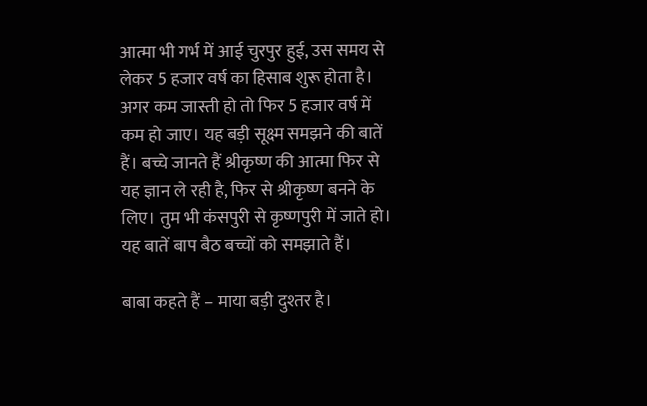आत्मा भी गर्भ में आई चुरपुर हुई, उस समय से लेकर 5 हजार वर्ष का हिसाब शुरू होता है। अगर कम जास्ती हो तो फिर 5 हजार वर्ष में कम हो जाए। यह बड़ी सूक्ष्म समझने की बातें हैं। बच्चे जानते हैं श्रीकृष्ण की आत्मा फिर से यह ज्ञान ले रही है, फिर से श्रीकृष्ण बनने के लिए। तुम भी कंसपुरी से कृष्णपुरी में जाते हो। यह बातें बाप बैठ बच्चों को समझाते हैं।

बाबा कहते हैं – माया बड़ी दुश्तर है।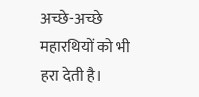अच्छे-अच्छे महारथियों को भी हरा देती है।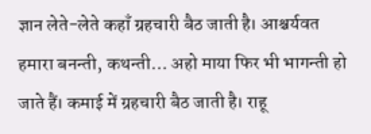ज्ञान लेते-लेते कहाँ ग्रहचारी बैठ जाती है। आश्चर्यवत हमारा बनन्ती, कथन्ती… अहो माया फिर भी भागन्ती हो जाते हैं। कमाई में ग्रहचारी बैठ जाती है। राहू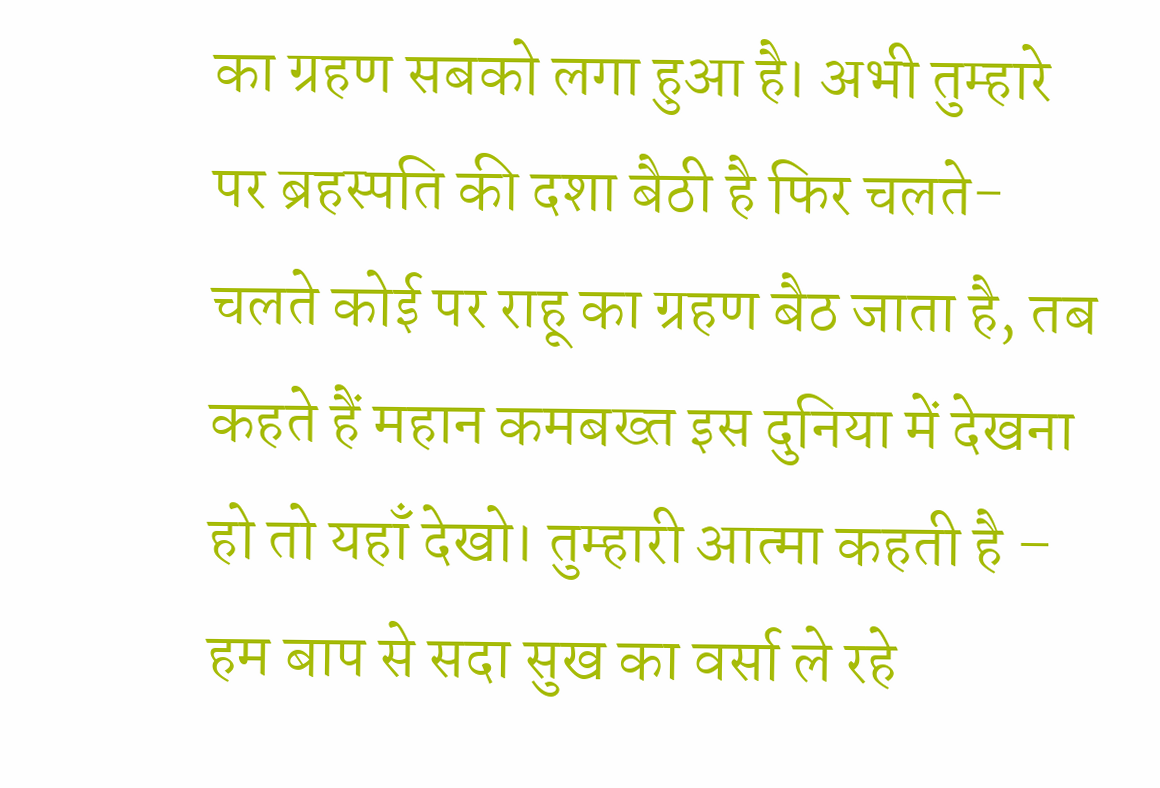का ग्रहण सबको लगा हुआ है। अभी तुम्हारे पर ब्रहस्पति की दशा बैठी है फिर चलते-चलते कोई पर राहू का ग्रहण बैठ जाता है, तब कहते हैं महान कमबख्त इस दुनिया में देखना हो तो यहाँ देखो। तुम्हारी आत्मा कहती है – हम बाप से सदा सुख का वर्सा ले रहे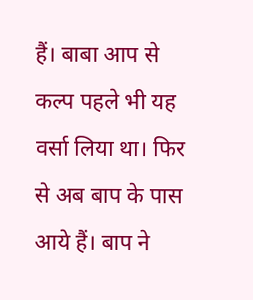हैं। बाबा आप से कल्प पहले भी यह वर्सा लिया था। फिर से अब बाप के पास आये हैं। बाप ने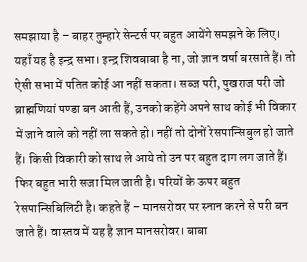समझाया है – बाहर तुम्हारे सेन्टर्स पर बहुत आयेंगे समझने के लिए। यहाँ यह है इन्द्र सभा। इन्द्र शिवबाबा है ना, जो ज्ञान वर्षा बरसाते हैं। तो ऐसी सभा में पतित कोई आ नहीं सकता। सब्ज परी, पुखराज परी जो ब्राह्मणियां पण्डा बन आती हैं, उनको कहेंगे अपने साथ कोई भी विकार में जाने वाले को नहीं ला सकते हो। नहीं तो दोनों रेसपान्सिबुल हो जाते हैं। किसी विकारी को साथ ले आये तो उन पर बहुत दाग लग जाते हैं। फिर बहुत भारी सजा मिल जाती है। परियों के ऊपर बहुत रेसपान्सिबिलिटी है। कहते हैं – मानसरोवर पर स्नान करने से परी बन जाते हैं। वास्तव में यह है ज्ञान मानसरोवर। बाबा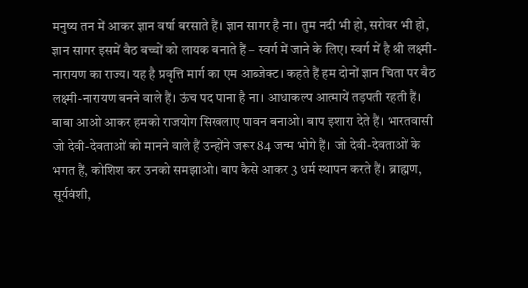मनुष्य तन में आकर ज्ञान वर्षा बरसाते हैं। ज्ञान सागर है ना। तुम नदी भी हो, सरोवर भी हो, ज्ञान सागर इसमें बैठ बच्चों को लायक बनाते हैं – स्वर्ग में जाने के लिए। स्वर्ग में है श्री लक्ष्मी-नारायण का राज्य। यह है प्रवृत्ति मार्ग का एम आब्जेक्ट। कहते हैं हम दोनों ज्ञान चिता पर बैठ लक्ष्मी-नारायण बनने वाले हैं। ऊंच पद पाना है ना। आधाकल्प आत्मायें तड़पती रहती हैं। बाबा आओ आकर हमको राजयोग सिखलाए पावन बनाओ। बाप इशारा देते हैं। भारतवासी जो देवी-देवताओं को मानने वाले हैं उन्होंने जरूर 84 जन्म भोगे हैं। जो देवी-देवताओं के भगत हैं, कोशिश कर उनको समझाओ। बाप कैसे आकर 3 धर्म स्थापन करते हैं। ब्राह्मण, सूर्यवंशी,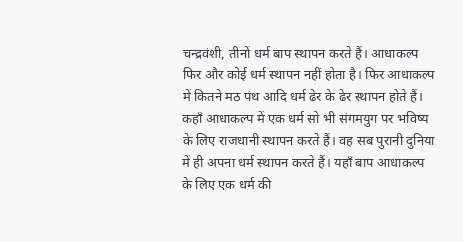चन्द्रवंशी, तीनों धर्म बाप स्थापन करते हैं। आधाकल्प फिर और कोई धर्म स्थापन नहीं होता है। फिर आधाकल्प में कितने मठ पंथ आदि धर्म ढेर के ढेर स्थापन होते हैं। कहाँ आधाकल्प में एक धर्म सो भी संगमयुग पर भविष्य के लिए राजधानी स्थापन करते हैं। वह सब पुरानी दुनिया में ही अपना धर्म स्थापन करते हैं। यहाँ बाप आधाकल्प के लिए एक धर्म की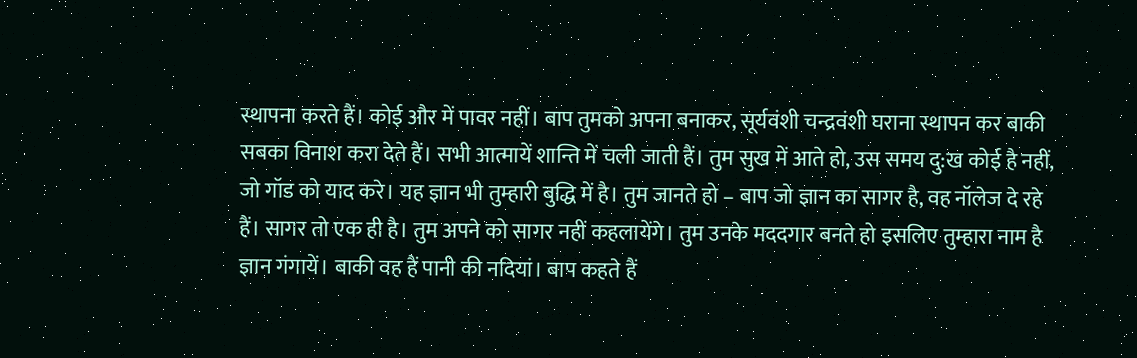स्थापना करते हैं। कोई और में पावर नहीं। बाप तुमको अपना बनाकर, सूर्यवंशी चन्द्रवंशी घराना स्थापन कर बाकी सबका विनाश करा देते हैं। सभी आत्मायें शान्ति में चली जाती हैं। तुम सुख में आते हो, उस समय दु:ख कोई है नहीं, जो गॉड को याद करे। यह ज्ञान भी तुम्हारी बुद्धि में है। तुम जानते हो – बाप जो ज्ञान का सागर है, वह नॉलेज दे रहे हैं। सागर तो एक ही है। तुम अपने को सागर नहीं कहलायेंगे। तुम उनके मददगार बनते हो इसलिए तुम्हारा नाम है ज्ञान गंगायें। बाकी वह हैं पानी की नदियां। बाप कहते हैं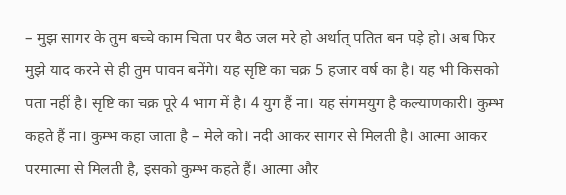– मुझ सागर के तुम बच्चे काम चिता पर बैठ जल मरे हो अर्थात् पतित बन पड़े हो। अब फिर मुझे याद करने से ही तुम पावन बनेंगे। यह सृष्टि का चक्र 5 हजार वर्ष का है। यह भी किसको पता नहीं है। सृष्टि का चक्र पूरे 4 भाग में है। 4 युग हैं ना। यह संगमयुग है कल्याणकारी। कुम्भ कहते हैं ना। कुम्भ कहा जाता है – मेले को। नदी आकर सागर से मिलती है। आत्मा आकर परमात्मा से मिलती है, इसको कुम्भ कहते हैं। आत्मा और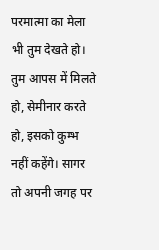परमात्मा का मेला भी तुम देखते हो। तुम आपस में मिलते हो, सेमीनार करते हो, इसको कुम्भ नहीं कहेंगे। सागर तो अपनी जगह पर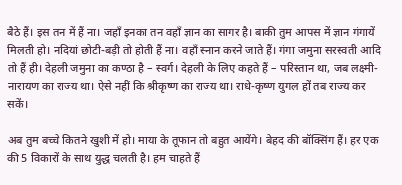बैठे हैं। इस तन में हैं ना। जहाँ इनका तन वहाँ ज्ञान का सागर है। बाकी तुम आपस में ज्ञान गंगायें मिलती हो। नदियां छोटी-बड़ी तो होती हैं ना। वहाँ स्नान करने जाते हैं। गंगा जमुना सरस्वती आदि तो हैं ही। देहली जमुना का कण्ठा है – स्वर्ग। देहली के लिए कहते हैं – परिस्तान था, जब लक्ष्मी-नारायण का राज्य था। ऐसे नहीं कि श्रीकृष्ण का राज्य था। राधे-कृष्ण युगल हों तब राज्य कर सकें।

अब तुम बच्चे कितने खुशी में हो। माया के तूफान तो बहुत आयेंगे। बेहद की बॉक्सिंग हैं। हर एक की 5 विकारों के साथ युद्ध चलती है। हम चाहते हैं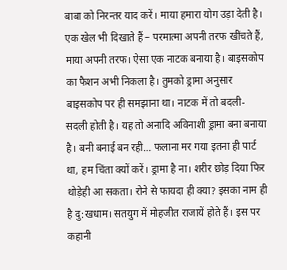बाबा को निरन्तर याद करें। माया हमारा योग उड़ा देती है। एक खेल भी दिखाते हैं – परमात्मा अपनी तरफ खींचते हैं, माया अपनी तरफ। ऐसा एक नाटक बनाया है। बाइसकोप का फैशन अभी निकला है। तुमको ड्रामा अनुसार बाइसकोप पर ही समझाना था। नाटक में तो बदली-सदली होती है। यह तो अनादि अविनाशी ड्रामा बना बनाया है। बनी बनाई बन रही… फलाना मर गया इतना ही पार्ट था, हम चिंता क्यों करें। ड्रामा है ना। शरीर छोड़ दिया फिर थोड़ेही आ सकता। रोने से फायदा ही क्या? इसका नाम ही है दु:खधाम। सतयुग में मोहजीत राजायें होते हैं। इस पर कहानी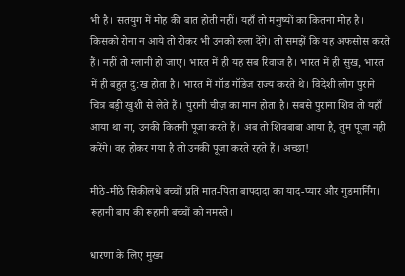भी है। सतयुग में मोह की बात होती नहीं। यहाँ तो मनुष्यों का कितना मोह है। किसको रोना न आये तो रोकर भी उनको रुला देंगे। तो समझें कि यह अफसोस करते हैं। नहीं तो ग्लानी हो जाए। भारत में ही यह सब रिवाज है। भारत में ही सुख, भारत में ही बहुत दु:ख होता है। भारत में गॉड गॉडेज राज्य करते थे। विदेशी लोग पुराने चित्र बड़ी खुशी से लेते हैं। पुरानी चीज़ का मान होता है। सबसे पुराना शिव तो यहाँ आया था ना, उनकी कितनी पूजा करते हैं। अब तो शिवबाबा आया है, तुम पूजा नही करेंगे। वह होकर गया है तो उनकी पूजा करते रहते हैं। अच्छा!

मीठे-मीठे सिकीलधे बच्चों प्रति मात-पिता बापदादा का याद-प्यार और गुडमार्निंग। रूहानी बाप की रूहानी बच्चों को नमस्ते।

धारणा के लिए मुख्य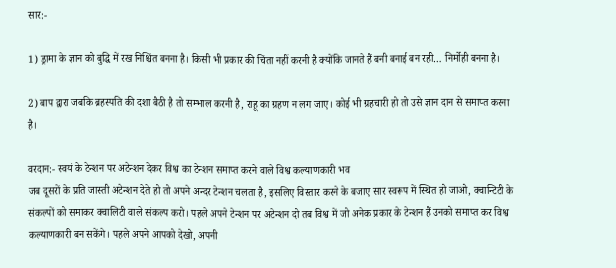सार:-

1) ड्रामा के ज्ञान को बुद्धि में रख निश्चिंत बनना है। किसी भी प्रकार की चिंता नहीं करनी है क्योंकि जानते हैं बनी बनाई बन रही… निर्मोही बनना है।

2) बाप द्वारा जबकि ब्रहस्पति की दशा बैठी है तो सम्भाल करनी है, राहू का ग्रहण न लग जाए। कोई भी ग्रहचारी हो तो उसे ज्ञान दान से समाप्त करना है।

वरदान:- स्वयं के टेन्शन पर अटेन्शन देकर विश्व का टेन्शन समाप्त करने वाले विश्व कल्याणकारी भव
जब दूसरों के प्रति जास्ती अटेन्शन देते हो तो अपने अन्दर टेन्शन चलता है, इसलिए विस्तार करने के बजाए सार स्वरूप में स्थित हो जाओ, क्वान्टिटी के संकल्पों को समाकर क्वालिटी वाले संकल्प करो। पहले अपने टेन्शन पर अटेन्शन दो तब विश्व में जो अनेक प्रकार के टेन्शन हैं उनको समाप्त कर विश्व कल्याणकारी बन सकेंगे। पहले अपने आपको देखो, अपनी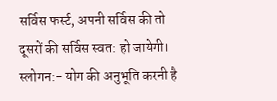सर्विस फर्स्ट, अपनी सर्विस की तो दूसरों की सर्विस स्वत: हो जायेगी।
स्लोगन:- योग की अनुभूति करनी है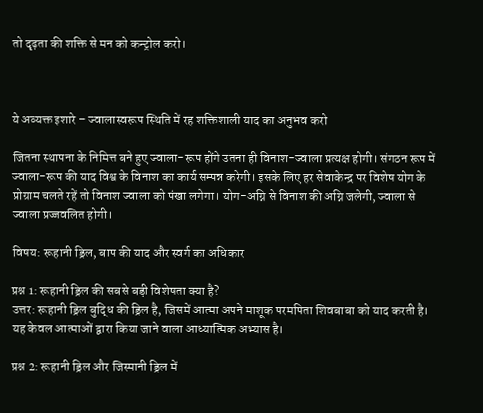तो दृढ़ता की शक्ति से मन को कन्ट्रोल करो।



ये अव्यक्त इशारे – ज्वालास्वरूप स्थिति में रह शक्तिशाली याद का अनुभव करो

जितना स्थापना के निमित्त बने हुए ज्वाला-रूप होंगे उतना ही विनाश-ज्वाला प्रत्यक्ष होगी। संगठन रूप में ज्वाला-रूप की याद विश्व के विनाश का कार्य सम्पन्न करेगी। इसके लिए हर सेवाकेन्द्र पर विशेष योग के प्रोग्राम चलते रहें तो विनाश ज्वाला को पंखा लगेगा। योग-अग्नि से विनाश की अग्नि जलेगी, ज्वाला से ज्वाला प्रज्जवलित होगी।

विषय: रूहानी ड्रिल, बाप की याद और स्वर्ग का अधिकार

प्रश्न 1: रूहानी ड्रिल की सबसे बड़ी विशेषता क्या है?
उत्तर: रूहानी ड्रिल बुद्धि की ड्रिल है, जिसमें आत्मा अपने माशूक परमपिता शिवबाबा को याद करती है। यह केवल आत्माओं द्वारा किया जाने वाला आध्यात्मिक अभ्यास है।

प्रश्न 2: रूहानी ड्रिल और जिस्मानी ड्रिल में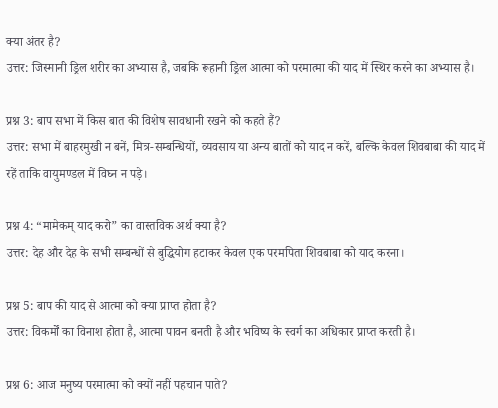क्या अंतर है?
उत्तर: जिस्मानी ड्रिल शरीर का अभ्यास है, जबकि रूहानी ड्रिल आत्मा को परमात्मा की याद में स्थिर करने का अभ्यास है।

प्रश्न 3: बाप सभा में किस बात की विशेष सावधानी रखने को कहते हैं?
उत्तर: सभा में बाहरमुखी न बनें, मित्र-सम्बन्धियों, व्यवसाय या अन्य बातों को याद न करें, बल्कि केवल शिवबाबा की याद में रहें ताकि वायुमण्डल में विघ्न न पड़े।

प्रश्न 4: “मामेकम् याद करो” का वास्तविक अर्थ क्या है?
उत्तर: देह और देह के सभी सम्बन्धों से बुद्धियोग हटाकर केवल एक परमपिता शिवबाबा को याद करना।

प्रश्न 5: बाप की याद से आत्मा को क्या प्राप्त होता है?
उत्तर: विकर्मों का विनाश होता है, आत्मा पावन बनती है और भविष्य के स्वर्ग का अधिकार प्राप्त करती है।

प्रश्न 6: आज मनुष्य परमात्मा को क्यों नहीं पहचान पाते?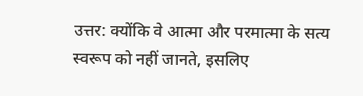उत्तर: क्योंकि वे आत्मा और परमात्मा के सत्य स्वरूप को नहीं जानते, इसलिए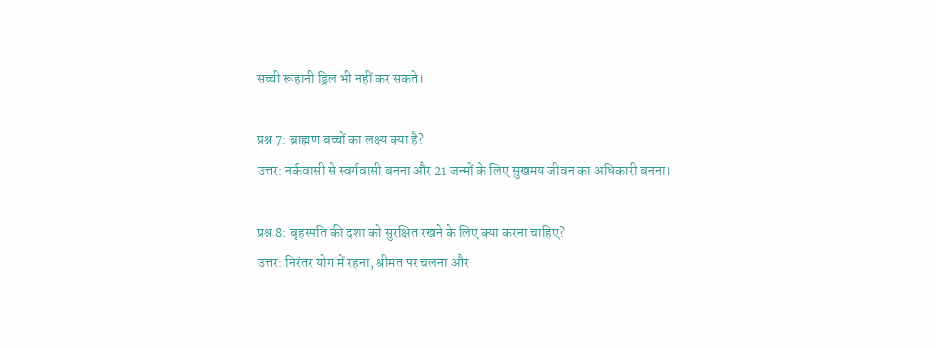सच्ची रूहानी ड्रिल भी नहीं कर सकते।

प्रश्न 7: ब्राह्मण बच्चों का लक्ष्य क्या है?
उत्तर: नर्कवासी से स्वर्गवासी बनना और 21 जन्मों के लिए सुखमय जीवन का अधिकारी बनना।

प्रश्न 8: बृहस्पति की दशा को सुरक्षित रखने के लिए क्या करना चाहिए?
उत्तर: निरंतर योग में रहना, श्रीमत पर चलना और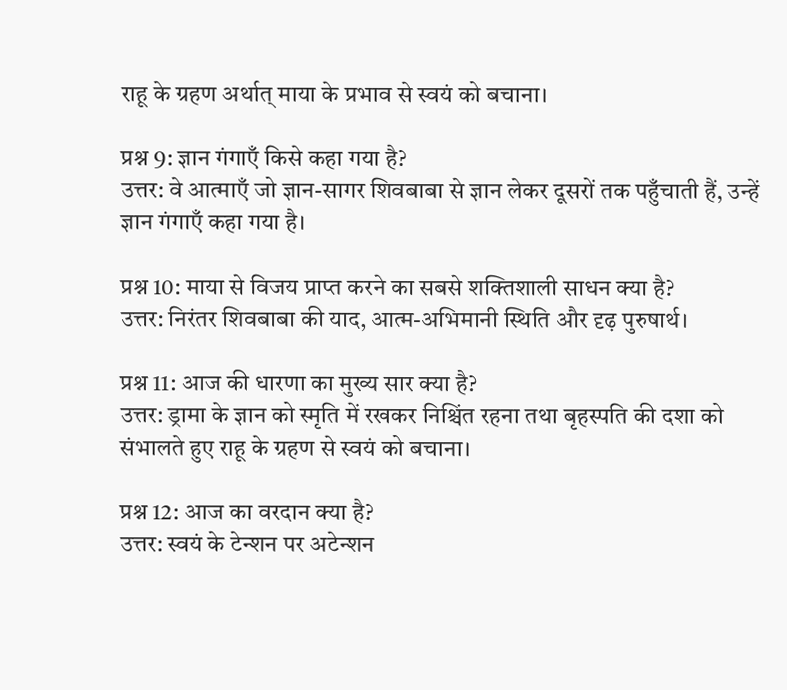राहू के ग्रहण अर्थात् माया के प्रभाव से स्वयं को बचाना।

प्रश्न 9: ज्ञान गंगाएँ किसे कहा गया है?
उत्तर: वे आत्माएँ जो ज्ञान-सागर शिवबाबा से ज्ञान लेकर दूसरों तक पहुँचाती हैं, उन्हें ज्ञान गंगाएँ कहा गया है।

प्रश्न 10: माया से विजय प्राप्त करने का सबसे शक्तिशाली साधन क्या है?
उत्तर: निरंतर शिवबाबा की याद, आत्म-अभिमानी स्थिति और दृढ़ पुरुषार्थ।

प्रश्न 11: आज की धारणा का मुख्य सार क्या है?
उत्तर: ड्रामा के ज्ञान को स्मृति में रखकर निश्चिंत रहना तथा बृहस्पति की दशा को संभालते हुए राहू के ग्रहण से स्वयं को बचाना।

प्रश्न 12: आज का वरदान क्या है?
उत्तर: स्वयं के टेन्शन पर अटेन्शन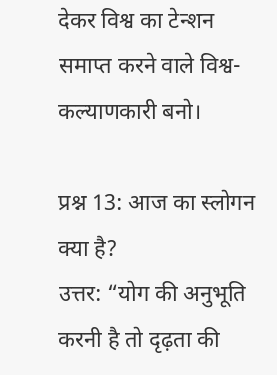देकर विश्व का टेन्शन समाप्त करने वाले विश्व-कल्याणकारी बनो।

प्रश्न 13: आज का स्लोगन क्या है?
उत्तर: “योग की अनुभूति करनी है तो दृढ़ता की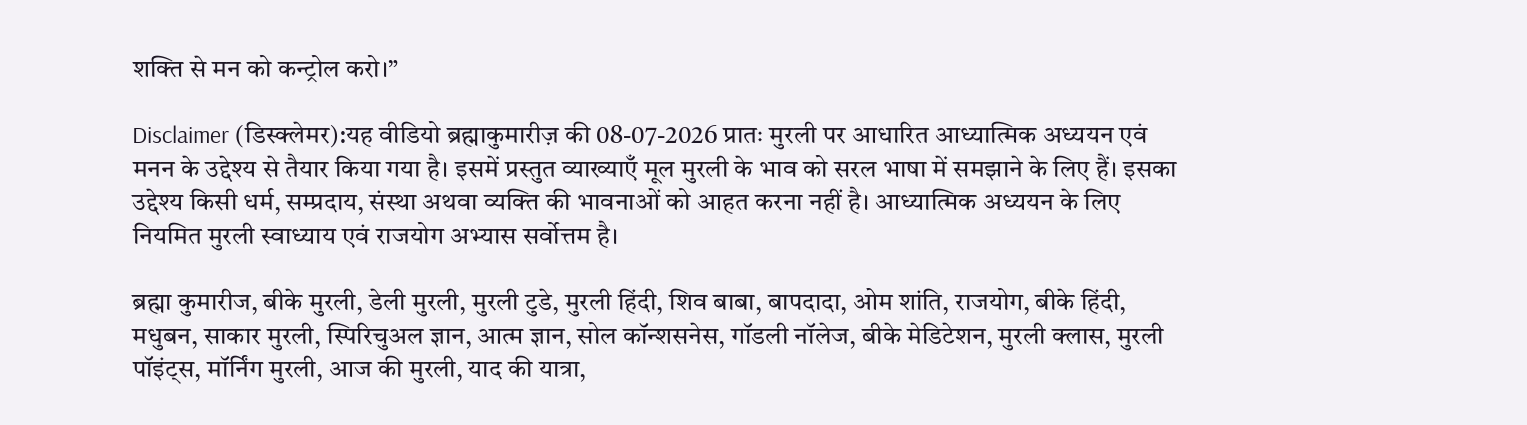शक्ति से मन को कन्ट्रोल करो।”

Disclaimer (डिस्क्लेमर):यह वीडियो ब्रह्माकुमारीज़ की 08-07-2026 प्रातः मुरली पर आधारित आध्यात्मिक अध्ययन एवं मनन के उद्देश्य से तैयार किया गया है। इसमें प्रस्तुत व्याख्याएँ मूल मुरली के भाव को सरल भाषा में समझाने के लिए हैं। इसका उद्देश्य किसी धर्म, सम्प्रदाय, संस्था अथवा व्यक्ति की भावनाओं को आहत करना नहीं है। आध्यात्मिक अध्ययन के लिए नियमित मुरली स्वाध्याय एवं राजयोग अभ्यास सर्वोत्तम है।

ब्रह्मा कुमारीज, बीके मुरली, डेली मुरली, मुरली टुडे, मुरली हिंदी, शिव बाबा, बापदादा, ओम शांति, राजयोग, बीके हिंदी, मधुबन, साकार मुरली, स्पिरिचुअल ज्ञान, आत्म ज्ञान, सोल कॉन्शसनेस, गॉडली नॉलेज, बीके मेडिटेशन, मुरली क्लास, मुरली पॉइंट्स, मॉर्निंग मुरली, आज की मुरली, याद की यात्रा,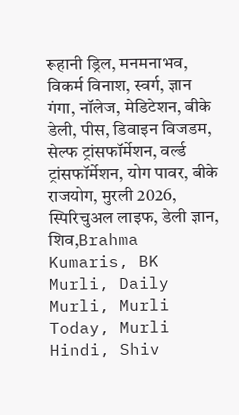रूहानी ड्रिल, मनमनाभव, विकर्म विनाश, स्वर्ग, ज्ञान गंगा, नॉलेज, मेडिटेशन, बीके डेली, पीस, डिवाइन विजडम, सेल्फ ट्रांसफॉर्मेशन, वर्ल्ड ट्रांसफॉर्मेशन, योग पावर, बीके राजयोग, मुरली 2026, स्पिरिचुअल लाइफ, डेली ज्ञान, शिव,Brahma Kumaris, BK Murli, Daily Murli, Murli Today, Murli Hindi, Shiv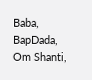Baba, BapDada, Om Shanti,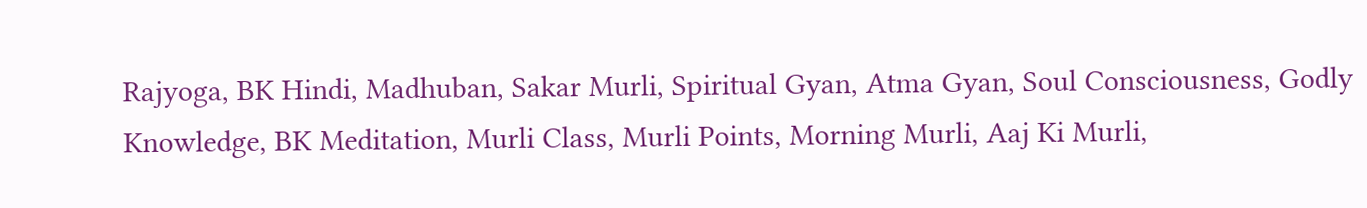Rajyoga, BK Hindi, Madhuban, Sakar Murli, Spiritual Gyan, Atma Gyan, Soul Consciousness, Godly Knowledge, BK Meditation, Murli Class, Murli Points, Morning Murli, Aaj Ki Murli,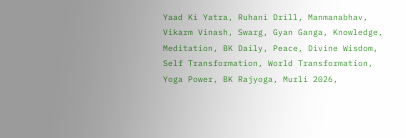Yaad Ki Yatra, Ruhani Drill, Manmanabhav, Vikarm Vinash, Swarg, Gyan Ganga, Knowledge, Meditation, BK Daily, Peace, Divine Wisdom, Self Transformation, World Transformation, Yoga Power, BK Rajyoga, Murli 2026,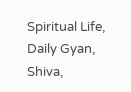Spiritual Life, Daily Gyan, Shiva,